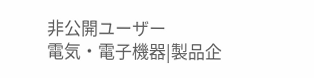非公開ユーザー
電気・電子機器|製品企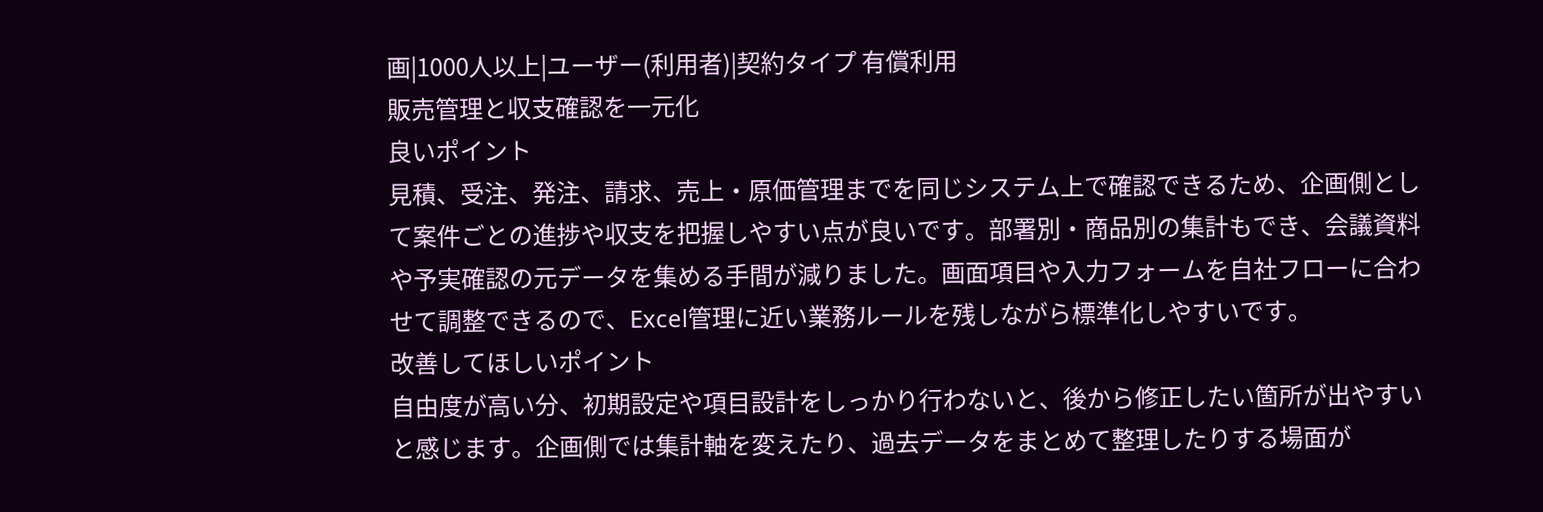画|1000人以上|ユーザー(利用者)|契約タイプ 有償利用
販売管理と収支確認を一元化
良いポイント
見積、受注、発注、請求、売上・原価管理までを同じシステム上で確認できるため、企画側として案件ごとの進捗や収支を把握しやすい点が良いです。部署別・商品別の集計もでき、会議資料や予実確認の元データを集める手間が減りました。画面項目や入力フォームを自社フローに合わせて調整できるので、Excel管理に近い業務ルールを残しながら標準化しやすいです。
改善してほしいポイント
自由度が高い分、初期設定や項目設計をしっかり行わないと、後から修正したい箇所が出やすいと感じます。企画側では集計軸を変えたり、過去データをまとめて整理したりする場面が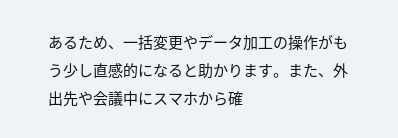あるため、一括変更やデータ加工の操作がもう少し直感的になると助かります。また、外出先や会議中にスマホから確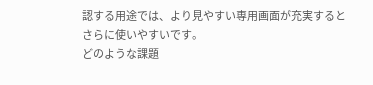認する用途では、より見やすい専用画面が充実するとさらに使いやすいです。
どのような課題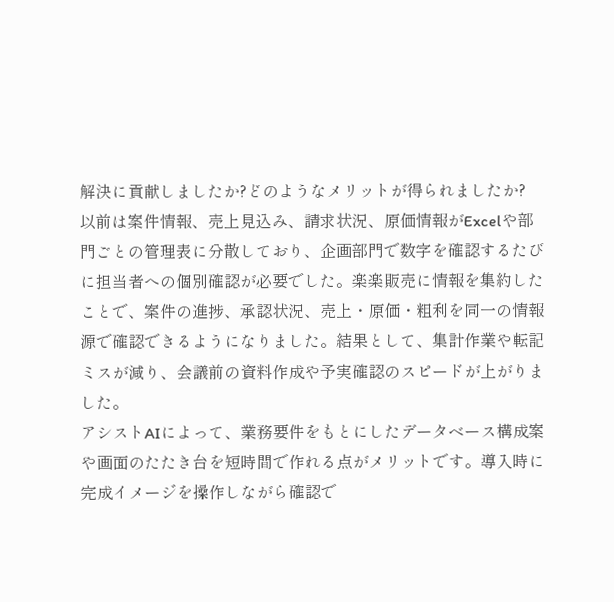解決に貢献しましたか?どのようなメリットが得られましたか?
以前は案件情報、売上見込み、請求状況、原価情報がExcelや部門ごとの管理表に分散しており、企画部門で数字を確認するたびに担当者への個別確認が必要でした。楽楽販売に情報を集約したことで、案件の進捗、承認状況、売上・原価・粗利を同一の情報源で確認できるようになりました。結果として、集計作業や転記ミスが減り、会議前の資料作成や予実確認のスピードが上がりました。
アシストAIによって、業務要件をもとにしたデータベース構成案や画面のたたき台を短時間で作れる点がメリットです。導入時に完成イメージを操作しながら確認で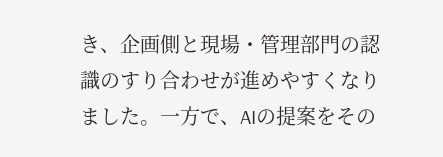き、企画側と現場・管理部門の認識のすり合わせが進めやすくなりました。一方で、AIの提案をその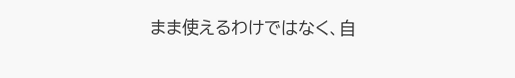まま使えるわけではなく、自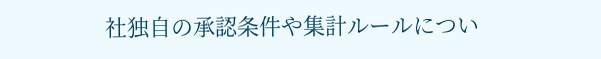社独自の承認条件や集計ルールについ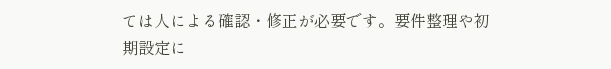ては人による確認・修正が必要です。要件整理や初期設定に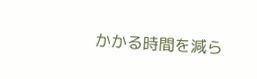かかる時間を減ら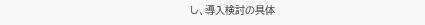し、導入検討の具体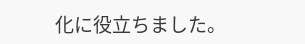化に役立ちました。